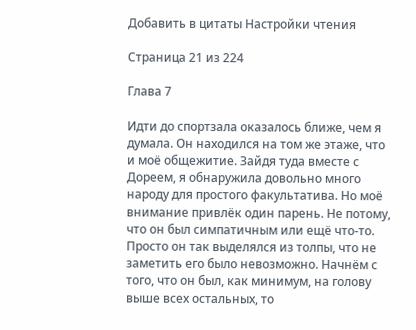Добавить в цитаты Настройки чтения

Страница 21 из 224

Глава 7

Идти до спортзала оказалось ближе, чем я думала. Он находился на том же этаже, что и моё общежитие. Зайдя туда вместе с Дореем, я обнаружила довольно много народу для простого факультатива. Но моё внимание привлёк один парень. Не потому, что он был симпатичным или ещё что-то. Просто он так выделялся из толпы, что не заметить его было невозможно. Начнём с того, что он был, как минимум, на голову выше всех остальных, то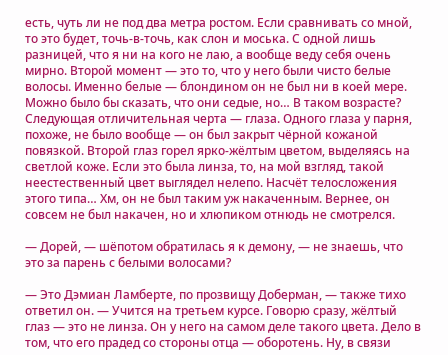есть, чуть ли не под два метра ростом. Если сравнивать со мной, то это будет, точь-в-точь, как слон и моська. С одной лишь разницей, что я ни на кого не лаю, а вообще веду себя очень мирно. Второй момент — это то, что у него были чисто белые волосы. Именно белые — блондином он не был ни в коей мере. Можно было бы сказать, что они седые, но… В таком возрасте? Следующая отличительная черта — глаза. Одного глаза у парня, похоже, не было вообще — он был закрыт чёрной кожаной повязкой. Второй глаз горел ярко-жёлтым цветом, выделяясь на светлой коже. Если это была линза, то, на мой взгляд, такой неестественный цвет выглядел нелепо. Насчёт телосложения этого типа… Хм, он не был таким уж накаченным. Вернее, он совсем не был накачен, но и хлюпиком отнюдь не смотрелся.

— Дорей, — шёпотом обратилась я к демону, — не знаешь, что это за парень с белыми волосами?

— Это Дэмиан Ламберте, по прозвищу Доберман, — также тихо ответил он. — Учится на третьем курсе. Говорю сразу, жёлтый глаз — это не линза. Он у него на самом деле такого цвета. Дело в том, что его прадед со стороны отца — оборотень. Ну, в связи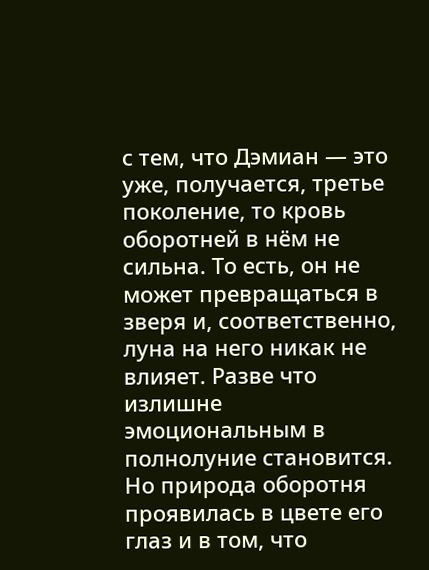с тем, что Дэмиан — это уже, получается, третье поколение, то кровь оборотней в нём не сильна. То есть, он не может превращаться в зверя и, соответственно, луна на него никак не влияет. Разве что излишне эмоциональным в полнолуние становится. Но природа оборотня проявилась в цвете его глаз и в том, что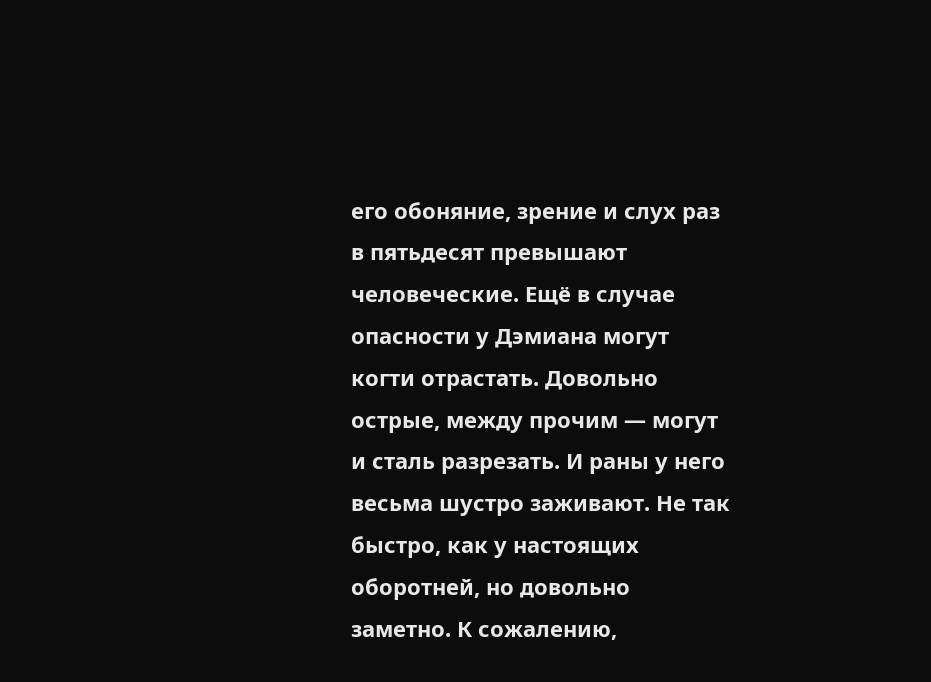его обоняние, зрение и слух раз в пятьдесят превышают человеческие. Ещё в случае опасности у Дэмиана могут когти отрастать. Довольно острые, между прочим — могут и сталь разрезать. И раны у него весьма шустро заживают. Не так быстро, как у настоящих оборотней, но довольно заметно. К сожалению,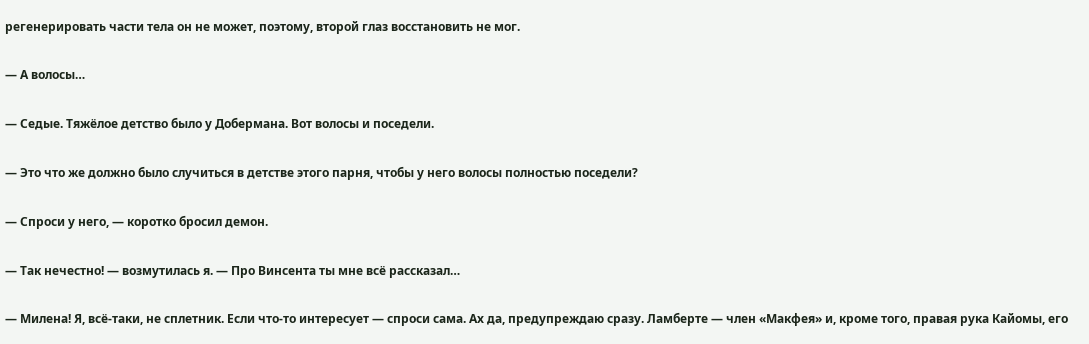регенерировать части тела он не может, поэтому, второй глаз восстановить не мог.

— А волосы…

— Седые. Тяжёлое детство было у Добермана. Вот волосы и поседели.

— Это что же должно было случиться в детстве этого парня, чтобы у него волосы полностью поседели?

— Спроси у него, — коротко бросил демон.

— Так нечестно! — возмутилась я. — Про Винсента ты мне всё рассказал…

— Милена! Я, всё-таки, не сплетник. Если что-то интересует — спроси сама. Ах да, предупреждаю сразу. Ламберте — член «Макфея» и, кроме того, правая рука Кайомы, его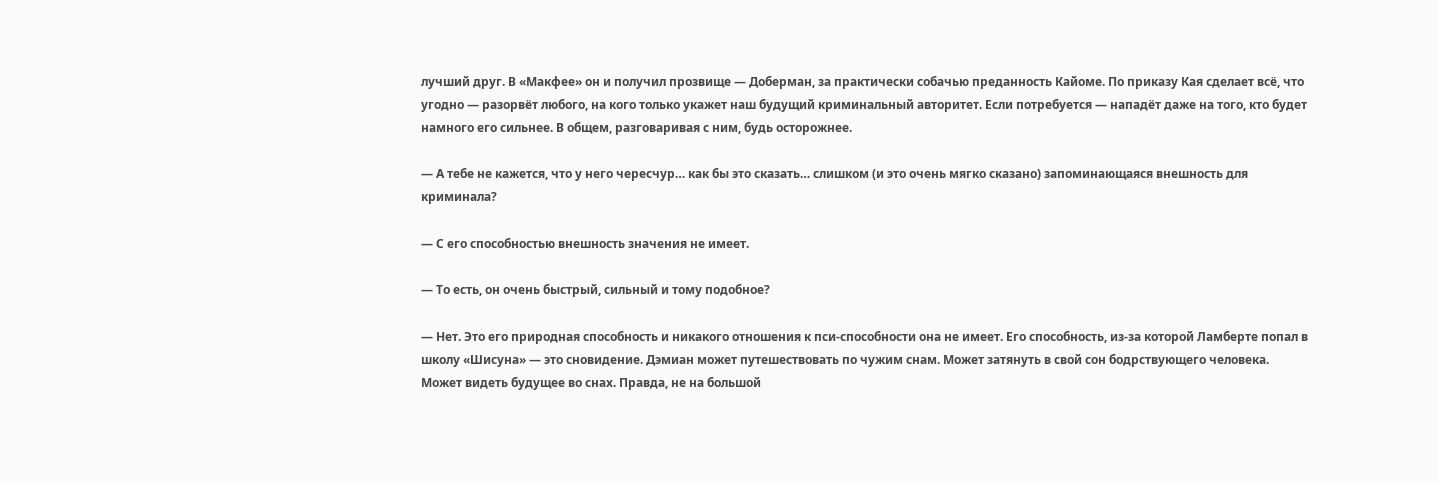лучший друг. В «Макфее» он и получил прозвище — Доберман, за практически собачью преданность Кайоме. По приказу Кая сделает всё, что угодно — разорвёт любого, на кого только укажет наш будущий криминальный авторитет. Если потребуется — нападёт даже на того, кто будет намного его сильнее. В общем, разговаривая с ним, будь осторожнее.

— А тебе не кажется, что у него чересчур… как бы это сказать… слишком (и это очень мягко сказано) запоминающаяся внешность для криминала?

— С его способностью внешность значения не имеет.

— То есть, он очень быстрый, сильный и тому подобное?

— Нет. Это его природная способность и никакого отношения к пси-способности она не имеет. Его способность, из-за которой Ламберте попал в школу «Шисуна» — это сновидение. Дэмиан может путешествовать по чужим снам. Может затянуть в свой сон бодрствующего человека. Может видеть будущее во снах. Правда, не на большой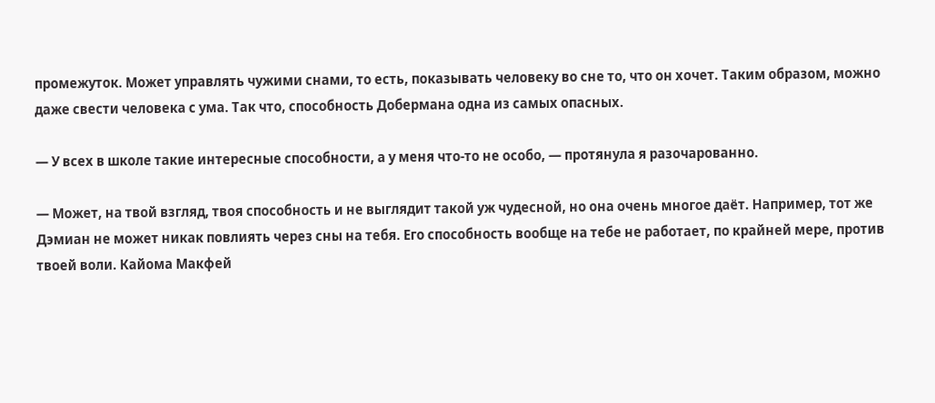промежуток. Может управлять чужими снами, то есть, показывать человеку во сне то, что он хочет. Таким образом, можно даже свести человека с ума. Так что, способность Добермана одна из самых опасных.

— У всех в школе такие интересные способности, а у меня что-то не особо, — протянула я разочарованно.

— Может, на твой взгляд, твоя способность и не выглядит такой уж чудесной, но она очень многое даёт. Например, тот же Дэмиан не может никак повлиять через сны на тебя. Его способность вообще на тебе не работает, по крайней мере, против твоей воли. Кайома Макфей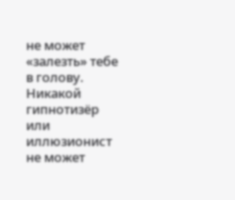не может «залезть» тебе в голову. Никакой гипнотизёр или иллюзионист не может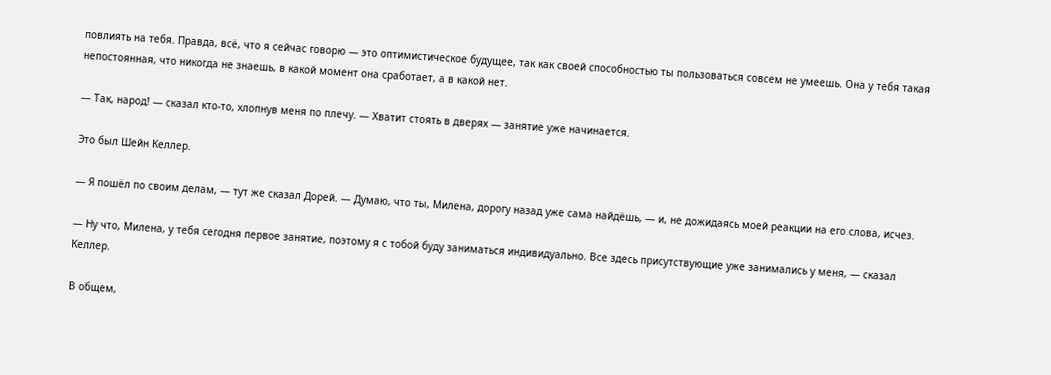повлиять на тебя. Правда, всё, что я сейчас говорю — это оптимистическое будущее, так как своей способностью ты пользоваться совсем не умеешь. Она у тебя такая непостоянная, что никогда не знаешь, в какой момент она сработает, а в какой нет.

— Так, народ! — сказал кто-то, хлопнув меня по плечу. — Хватит стоять в дверях — занятие уже начинается.

Это был Шейн Келлер.

— Я пошёл по своим делам, — тут же сказал Дорей. — Думаю, что ты, Милена, дорогу назад уже сама найдёшь, — и, не дожидаясь моей реакции на его слова, исчез.

— Ну что, Милена, у тебя сегодня первое занятие, поэтому я с тобой буду заниматься индивидуально. Все здесь присутствующие уже занимались у меня, — сказал Келлер.

В общем,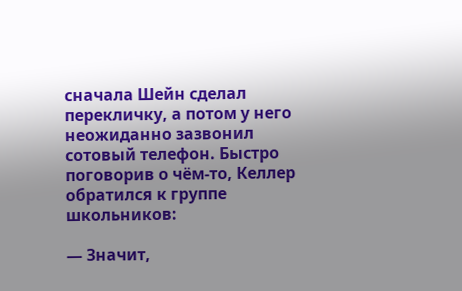сначала Шейн сделал перекличку, а потом у него неожиданно зазвонил сотовый телефон. Быстро поговорив о чём-то, Келлер обратился к группе школьников:

— Значит,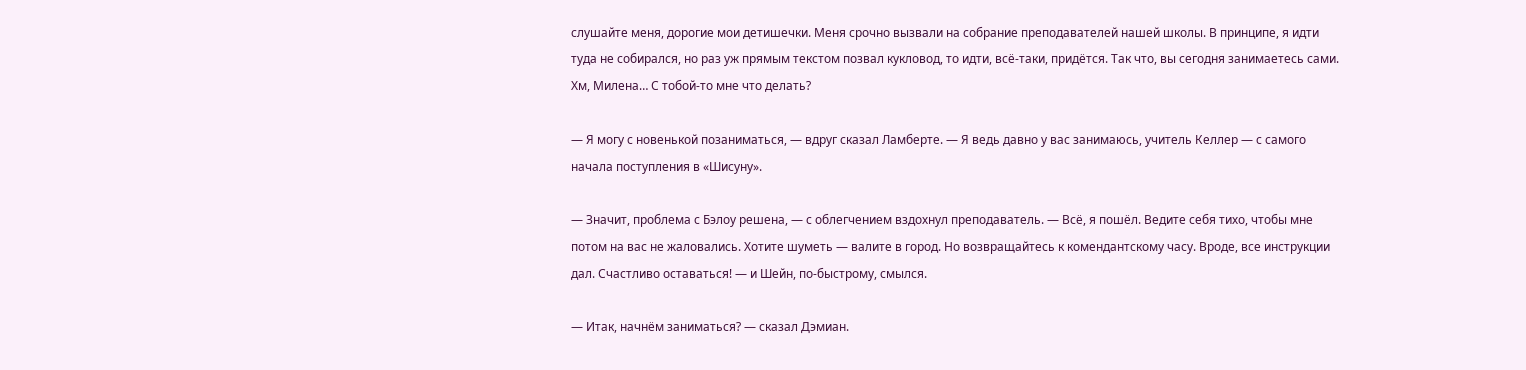слушайте меня, дорогие мои детишечки. Меня срочно вызвали на собрание преподавателей нашей школы. В принципе, я идти туда не собирался, но раз уж прямым текстом позвал кукловод, то идти, всё-таки, придётся. Так что, вы сегодня занимаетесь сами. Хм, Милена… С тобой-то мне что делать?

— Я могу с новенькой позаниматься, — вдруг сказал Ламберте. — Я ведь давно у вас занимаюсь, учитель Келлер — с самого начала поступления в «Шисуну».

— Значит, проблема с Бэлоу решена, — с облегчением вздохнул преподаватель. — Всё, я пошёл. Ведите себя тихо, чтобы мне потом на вас не жаловались. Хотите шуметь — валите в город. Но возвращайтесь к комендантскому часу. Вроде, все инструкции дал. Счастливо оставаться! — и Шейн, по-быстрому, смылся.

— Итак, начнём заниматься? — сказал Дэмиан.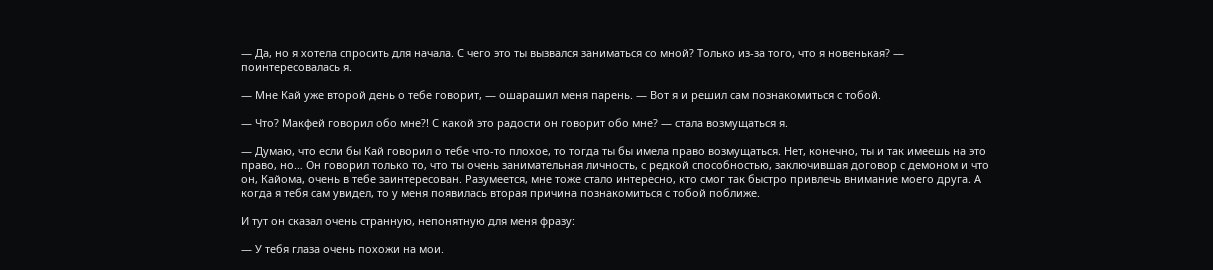— Да, но я хотела спросить для начала. С чего это ты вызвался заниматься со мной? Только из-за того, что я новенькая? — поинтересовалась я.

— Мне Кай уже второй день о тебе говорит, — ошарашил меня парень. — Вот я и решил сам познакомиться с тобой.

— Что? Макфей говорил обо мне?! С какой это радости он говорит обо мне? — стала возмущаться я.

— Думаю, что если бы Кай говорил о тебе что-то плохое, то тогда ты бы имела право возмущаться. Нет, конечно, ты и так имеешь на это право, но… Он говорил только то, что ты очень занимательная личность, с редкой способностью, заключившая договор с демоном и что он, Кайома, очень в тебе заинтересован. Разумеется, мне тоже стало интересно, кто смог так быстро привлечь внимание моего друга. А когда я тебя сам увидел, то у меня появилась вторая причина познакомиться с тобой поближе.

И тут он сказал очень странную, непонятную для меня фразу:

— У тебя глаза очень похожи на мои.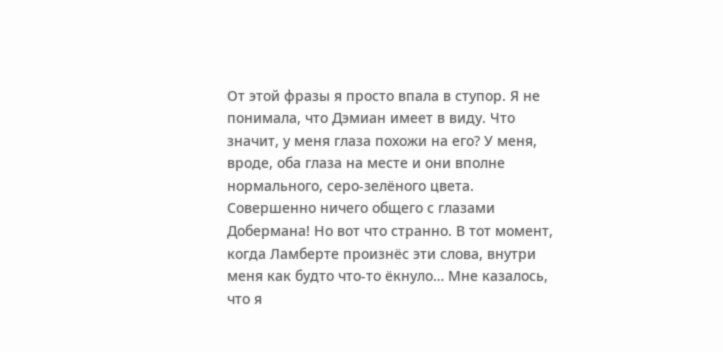От этой фразы я просто впала в ступор. Я не понимала, что Дэмиан имеет в виду. Что значит, у меня глаза похожи на его? У меня, вроде, оба глаза на месте и они вполне нормального, серо-зелёного цвета. Совершенно ничего общего с глазами Добермана! Но вот что странно. В тот момент, когда Ламберте произнёс эти слова, внутри меня как будто что-то ёкнуло… Мне казалось, что я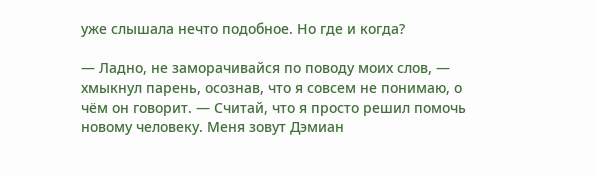уже слышала нечто подобное. Но где и когда?

— Ладно, не заморачивайся по поводу моих слов, — хмыкнул парень, осознав, что я совсем не понимаю, о чём он говорит. — Считай, что я просто решил помочь новому человеку. Меня зовут Дэмиан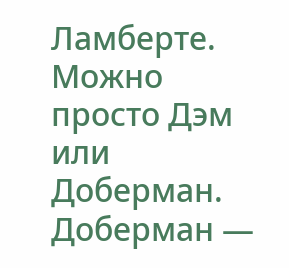Ламберте. Можно просто Дэм или Доберман. Доберман —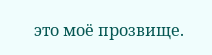это моё прозвище.